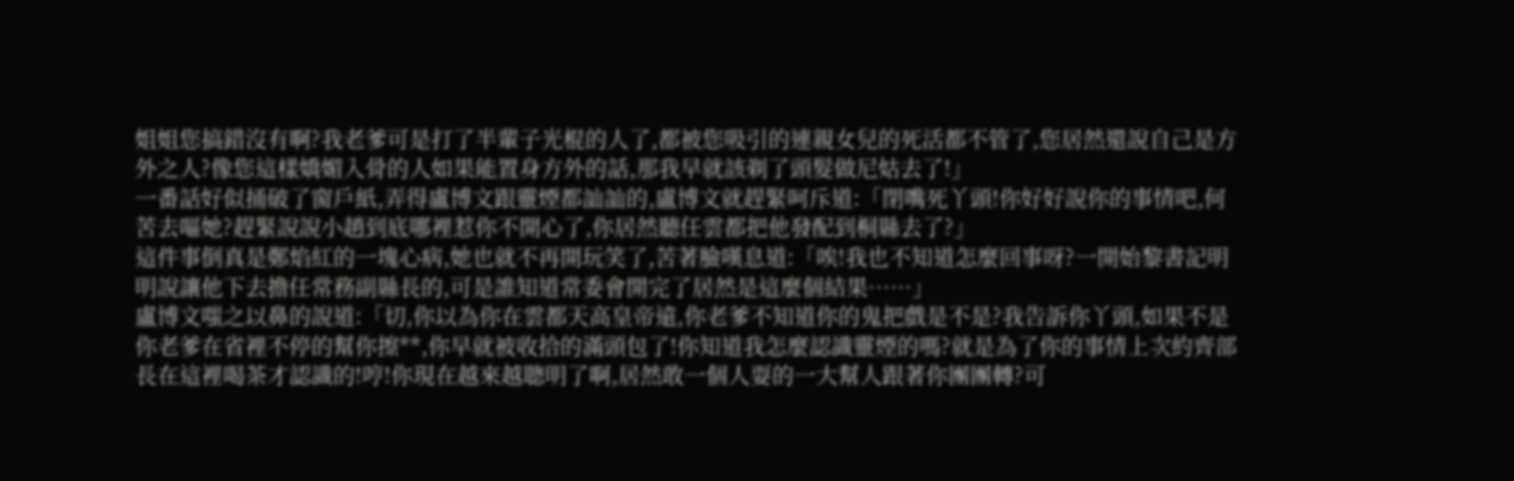姐姐您搞錯沒有啊?我老爹可是打了半輩子光棍的人了,都被您吸引的連親女兒的死活都不管了,您居然還說自己是方外之人?像您這樣嬌媚入骨的人如果能置身方外的話,那我早就該剃了頭髮做尼姑去了!」
一番話好似捅破了窗戶紙,弄得盧博文跟靈煙都訕訕的,盧博文就趕緊呵斥道:「閉嘴死丫頭!你好好說你的事情吧,何苦去嘔她?趕緊說說小趙到底哪裡惹你不開心了,你居然聽任雲都把他發配到桐縣去了?」
這件事倒真是鄭焰紅的一塊心病,她也就不再開玩笑了,苦著臉嘆息道:「唉!我也不知道怎麼回事呀?一開始黎書記明明說讓他下去擔任常務副縣長的,可是誰知道常委會開完了居然是這麼個結果……」
盧博文嗤之以鼻的說道:「切,你以為你在雲都天高皇帝遠,你老爹不知道你的鬼把戲是不是?我告訴你丫頭,如果不是你老爹在省裡不停的幫你擦**,你早就被收拾的滿頭包了!你知道我怎麼認識靈煙的嗎?就是為了你的事情上次約齊部長在這裡喝茶才認識的!哼!你現在越來越聰明了啊,居然敢一個人耍的一大幫人跟著你團團轉?可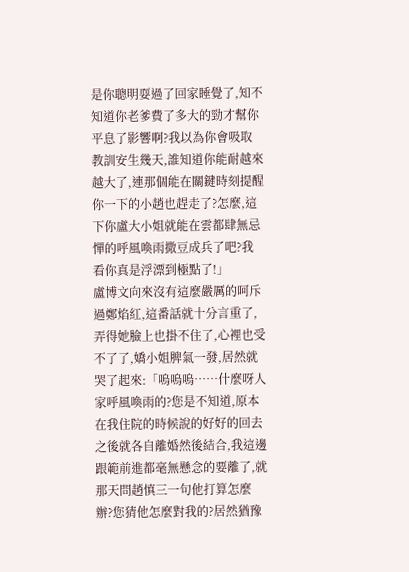是你聰明耍過了回家睡覺了,知不知道你老爹費了多大的勁才幫你平息了影響啊?我以為你會吸取教訓安生幾天,誰知道你能耐越來越大了,連那個能在關鍵時刻提醒你一下的小趙也趕走了?怎麼,這下你盧大小姐就能在雲都肆無忌憚的呼風喚雨撒豆成兵了吧?我看你真是浮漂到極點了!」
盧博文向來沒有這麼嚴厲的呵斥過鄭焰紅,這番話就十分言重了,弄得她臉上也掛不住了,心裡也受不了了,嬌小姐脾氣一發,居然就哭了起來:「嗚嗚嗚……什麼呀人家呼風喚雨的?您是不知道,原本在我住院的時候說的好好的回去之後就各自離婚然後結合,我這邊跟範前進都毫無懸念的要離了,就那天問趙慎三一句他打算怎麼辦?您猜他怎麼對我的?居然猶豫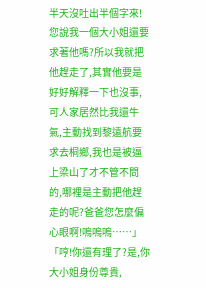半天沒吐出半個字來!您說我一個大小姐還要求著他嗎?所以我就把他趕走了,其實他要是好好解釋一下也沒事,可人家居然比我還牛氣,主動找到黎遠航要求去桐鄉,我也是被逼上梁山了才不管不問的,哪裡是主動把他趕走的呢?爸爸您怎麼偏心眼啊!嗚嗚嗚……」
「哼!你還有理了?是,你大小姐身份尊貴,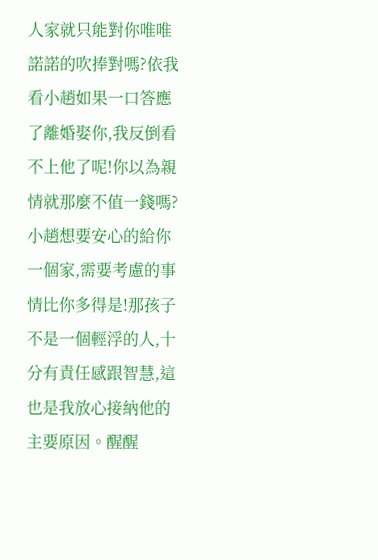人家就只能對你唯唯諾諾的吹捧對嗎?依我看小趙如果一口答應了離婚娶你,我反倒看不上他了呢!你以為親情就那麼不值一錢嗎?小趙想要安心的給你一個家,需要考慮的事情比你多得是!那孩子不是一個輕浮的人,十分有責任感跟智慧,這也是我放心接納他的主要原因。醒醒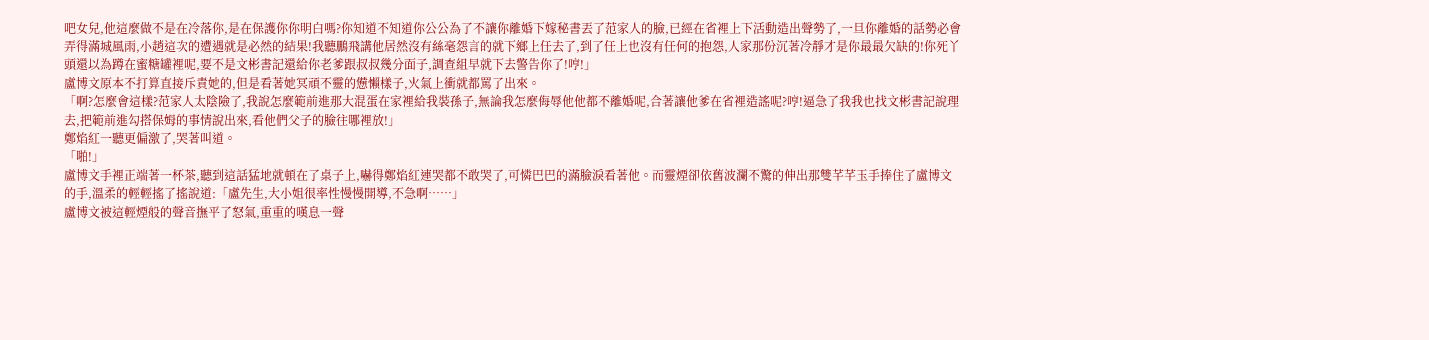吧女兒,他這麼做不是在冷落你,是在保護你你明白嗎?你知道不知道你公公為了不讓你離婚下嫁秘書丟了范家人的臉,已經在省裡上下活動造出聲勢了,一旦你離婚的話勢必會弄得滿城風雨,小趙這次的遭遇就是必然的結果!我聽鵬飛講他居然沒有絲毫怨言的就下鄉上任去了,到了任上也沒有任何的抱怨,人家那份沉著冷靜才是你最最欠缺的!你死丫頭還以為蹲在蜜糖罐裡呢,要不是文彬書記還給你老爹跟叔叔幾分面子,調查組早就下去警告你了!哼!」
盧博文原本不打算直接斥責她的,但是看著她冥頑不靈的憊懶樣子,火氣上衝就都罵了出來。
「啊?怎麼會這樣?范家人太陰險了,我說怎麼範前進那大混蛋在家裡給我裝孫子,無論我怎麼侮辱他他都不離婚呢,合著讓他爹在省裡造謠呢?哼!逼急了我我也找文彬書記說理去,把範前進勾搭保姆的事情說出來,看他們父子的臉往哪裡放!」
鄭焰紅一聽更偏激了,哭著叫道。
「啪!」
盧博文手裡正端著一杯茶,聽到這話猛地就頓在了桌子上,嚇得鄭焰紅連哭都不敢哭了,可憐巴巴的滿臉淚看著他。而靈煙卻依舊波瀾不驚的伸出那雙芊芊玉手捧住了盧博文的手,溫柔的輕輕搖了搖說道:「盧先生,大小姐很率性慢慢開導,不急啊……」
盧博文被這輕煙般的聲音撫平了怒氣,重重的嘆息一聲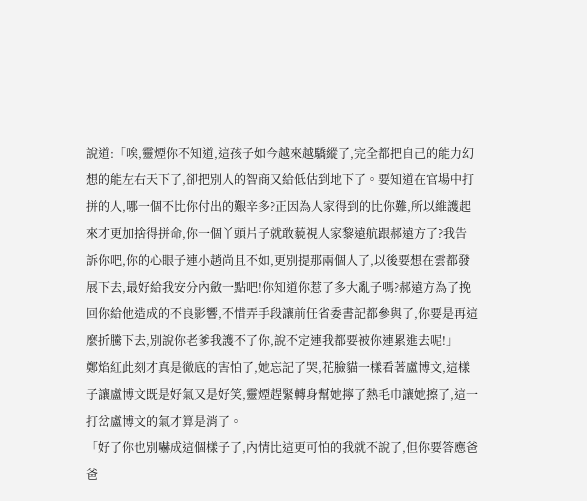說道:「唉,靈煙你不知道,這孩子如今越來越驕縱了,完全都把自己的能力幻想的能左右天下了,卻把別人的智商又給低估到地下了。要知道在官場中打拼的人,哪一個不比你付出的艱辛多?正因為人家得到的比你難,所以維護起來才更加捨得拼命,你一個丫頭片子就敢藐視人家黎遠航跟郝遠方了?我告訴你吧,你的心眼子連小趙尚且不如,更別提那兩個人了,以後要想在雲都發展下去,最好給我安分內斂一點吧!你知道你惹了多大亂子嗎?郝遠方為了挽回你給他造成的不良影響,不惜弄手段讓前任省委書記都參與了,你要是再這麼折騰下去,別說你老爹我護不了你,說不定連我都要被你連累進去呢!」
鄭焰紅此刻才真是徹底的害怕了,她忘記了哭,花臉貓一樣看著盧博文,這樣子讓盧博文既是好氣又是好笑,靈煙趕緊轉身幫她擰了熱毛巾讓她擦了,這一打岔盧博文的氣才算是消了。
「好了你也別嚇成這個樣子了,內情比這更可怕的我就不說了,但你要答應爸爸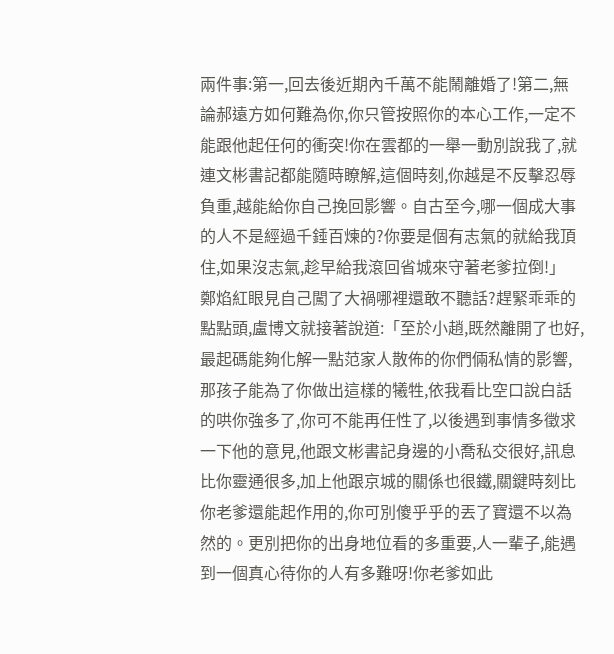兩件事:第一,回去後近期內千萬不能鬧離婚了!第二,無論郝遠方如何難為你,你只管按照你的本心工作,一定不能跟他起任何的衝突!你在雲都的一舉一動別說我了,就連文彬書記都能隨時瞭解,這個時刻,你越是不反擊忍辱負重,越能給你自己挽回影響。自古至今,哪一個成大事的人不是經過千錘百煉的?你要是個有志氣的就給我頂住,如果沒志氣,趁早給我滾回省城來守著老爹拉倒!」
鄭焰紅眼見自己闖了大禍哪裡還敢不聽話?趕緊乖乖的點點頭,盧博文就接著說道:「至於小趙,既然離開了也好,最起碼能夠化解一點范家人散佈的你們倆私情的影響,那孩子能為了你做出這樣的犧牲,依我看比空口說白話的哄你強多了,你可不能再任性了,以後遇到事情多徵求一下他的意見,他跟文彬書記身邊的小喬私交很好,訊息比你靈通很多,加上他跟京城的關係也很鐵,關鍵時刻比你老爹還能起作用的,你可別傻乎乎的丟了寶還不以為然的。更別把你的出身地位看的多重要,人一輩子,能遇到一個真心待你的人有多難呀!你老爹如此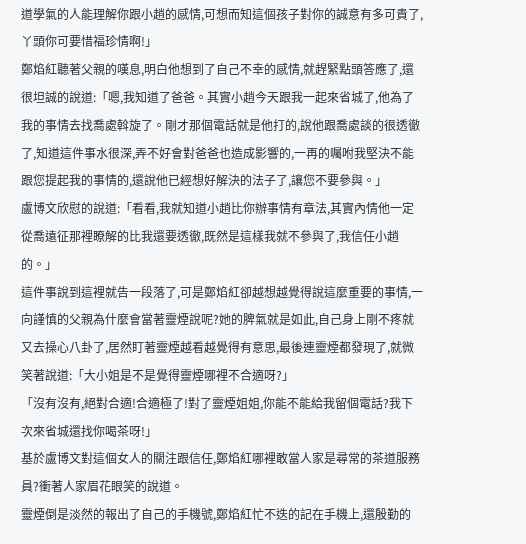道學氣的人能理解你跟小趙的感情,可想而知這個孩子對你的誠意有多可貴了,丫頭你可要惜福珍情啊!」
鄭焰紅聽著父親的嘆息,明白他想到了自己不幸的感情,就趕緊點頭答應了,還很坦誠的說道:「嗯,我知道了爸爸。其實小趙今天跟我一起來省城了,他為了我的事情去找喬處斡旋了。剛才那個電話就是他打的,說他跟喬處談的很透徹了,知道這件事水很深,弄不好會對爸爸也造成影響的,一再的囑咐我堅決不能跟您提起我的事情的,還說他已經想好解決的法子了,讓您不要參與。」
盧博文欣慰的說道:「看看,我就知道小趙比你辦事情有章法,其實內情他一定從喬遠征那裡瞭解的比我還要透徹,既然是這樣我就不參與了,我信任小趙的。」
這件事說到這裡就告一段落了,可是鄭焰紅卻越想越覺得說這麼重要的事情,一向謹慎的父親為什麼會當著靈煙說呢?她的脾氣就是如此,自己身上剛不疼就又去操心八卦了,居然盯著靈煙越看越覺得有意思,最後連靈煙都發現了,就微笑著說道:「大小姐是不是覺得靈煙哪裡不合適呀?」
「沒有沒有,絕對合適!合適極了!對了靈煙姐姐,你能不能給我留個電話?我下次來省城還找你喝茶呀!」
基於盧博文對這個女人的關注跟信任,鄭焰紅哪裡敢當人家是尋常的茶道服務員?衝著人家眉花眼笑的說道。
靈煙倒是淡然的報出了自己的手機號,鄭焰紅忙不迭的記在手機上,還殷勤的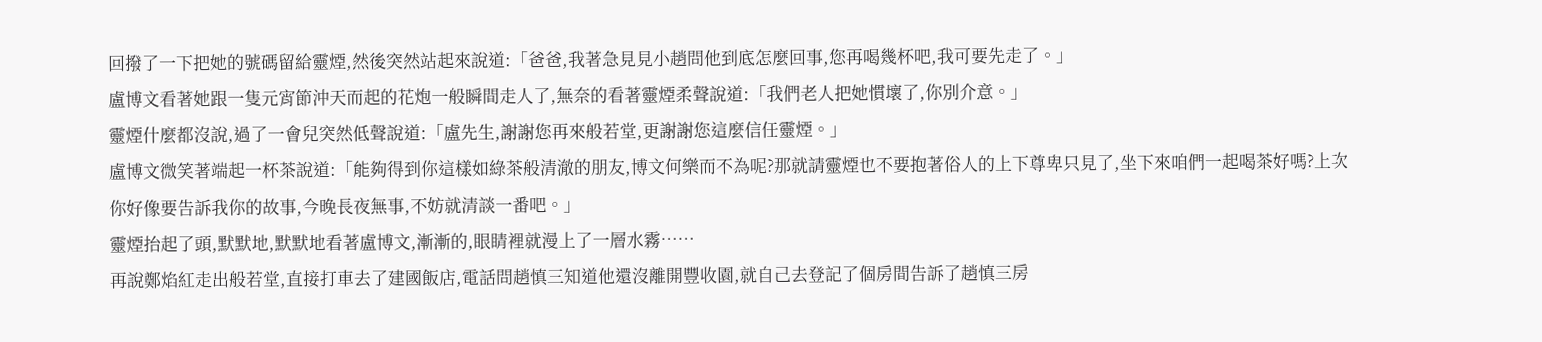回撥了一下把她的號碼留給靈煙,然後突然站起來說道:「爸爸,我著急見見小趙問他到底怎麼回事,您再喝幾杯吧,我可要先走了。」
盧博文看著她跟一隻元宵節沖天而起的花炮一般瞬間走人了,無奈的看著靈煙柔聲說道:「我們老人把她慣壞了,你別介意。」
靈煙什麼都沒說,過了一會兒突然低聲說道:「盧先生,謝謝您再來般若堂,更謝謝您這麼信任靈煙。」
盧博文微笑著端起一杯茶說道:「能夠得到你這樣如綠茶般清澈的朋友,博文何樂而不為呢?那就請靈煙也不要抱著俗人的上下尊卑只見了,坐下來咱們一起喝茶好嗎?上次你好像要告訴我你的故事,今晚長夜無事,不妨就清談一番吧。」
靈煙抬起了頭,默默地,默默地看著盧博文,漸漸的,眼睛裡就漫上了一層水霧……
再說鄭焰紅走出般若堂,直接打車去了建國飯店,電話問趙慎三知道他還沒離開豐收園,就自己去登記了個房間告訴了趙慎三房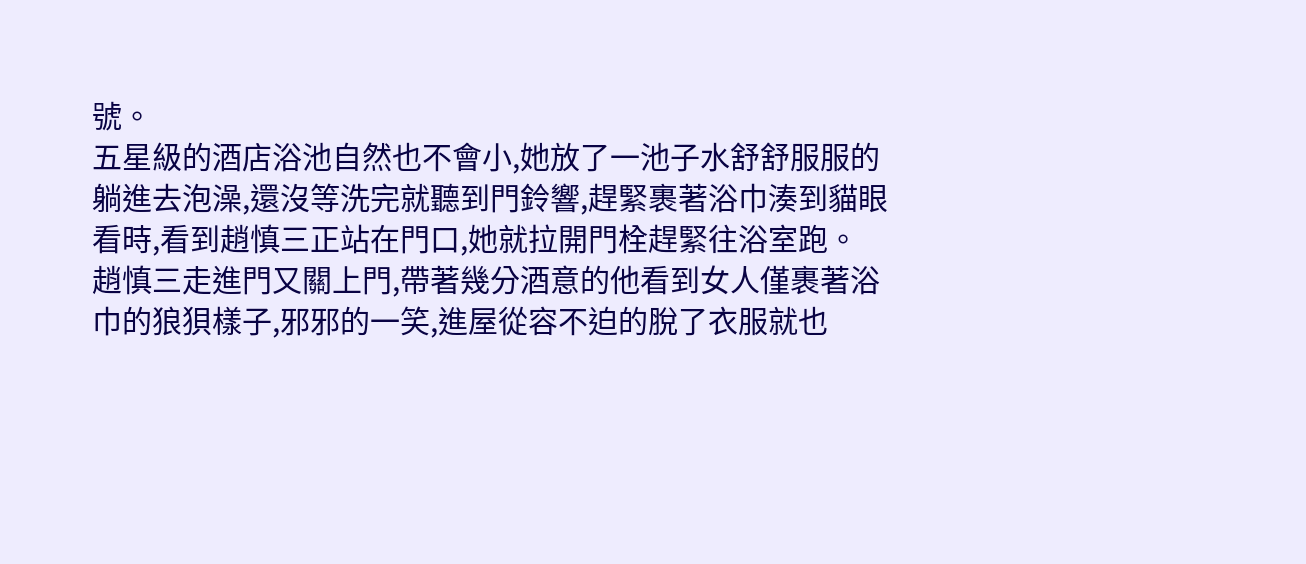號。
五星級的酒店浴池自然也不會小,她放了一池子水舒舒服服的躺進去泡澡,還沒等洗完就聽到門鈴響,趕緊裹著浴巾湊到貓眼看時,看到趙慎三正站在門口,她就拉開門栓趕緊往浴室跑。
趙慎三走進門又關上門,帶著幾分酒意的他看到女人僅裹著浴巾的狼狽樣子,邪邪的一笑,進屋從容不迫的脫了衣服就也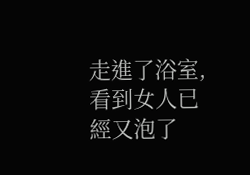走進了浴室,看到女人已經又泡了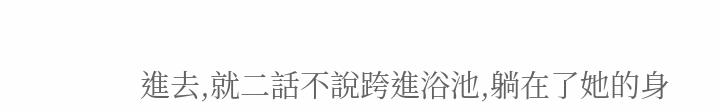進去,就二話不說跨進浴池,躺在了她的身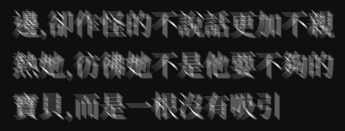邊,卻作怪的不說話更加不親熱她,彷彿她不是他要不夠的寶貝,而是一根沒有吸引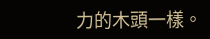力的木頭一樣。